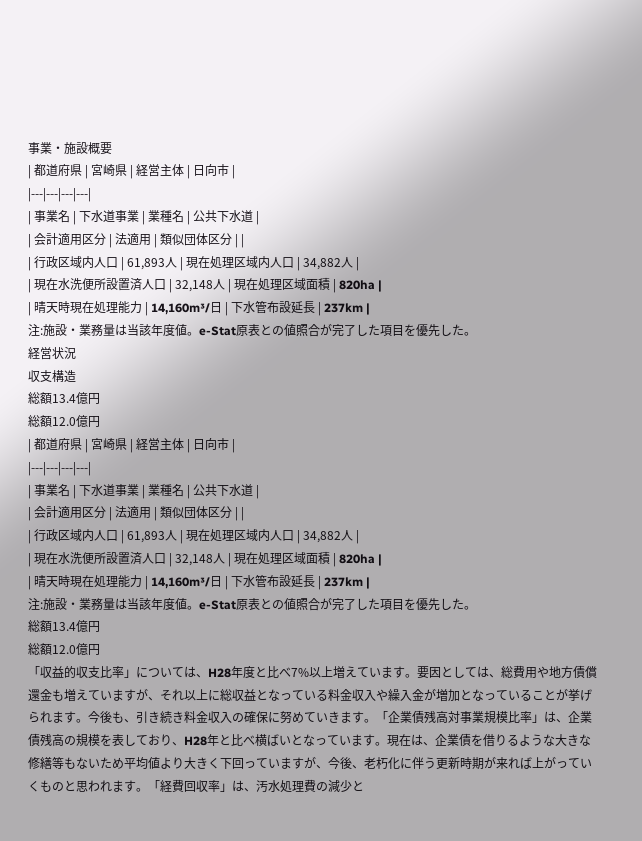事業・施設概要
| 都道府県 | 宮崎県 | 経営主体 | 日向市 |
|---|---|---|---|
| 事業名 | 下水道事業 | 業種名 | 公共下水道 |
| 会計適用区分 | 法適用 | 類似団体区分 | |
| 行政区域内人口 | 61,893人 | 現在処理区域内人口 | 34,882人 |
| 現在水洗便所設置済人口 | 32,148人 | 現在処理区域面積 | 820ha |
| 晴天時現在処理能力 | 14,160m³/日 | 下水管布設延長 | 237km |
注:施設・業務量は当該年度値。e-Stat原表との値照合が完了した項目を優先した。
経営状況
収支構造
総額13.4億円
総額12.0億円
| 都道府県 | 宮崎県 | 経営主体 | 日向市 |
|---|---|---|---|
| 事業名 | 下水道事業 | 業種名 | 公共下水道 |
| 会計適用区分 | 法適用 | 類似団体区分 | |
| 行政区域内人口 | 61,893人 | 現在処理区域内人口 | 34,882人 |
| 現在水洗便所設置済人口 | 32,148人 | 現在処理区域面積 | 820ha |
| 晴天時現在処理能力 | 14,160m³/日 | 下水管布設延長 | 237km |
注:施設・業務量は当該年度値。e-Stat原表との値照合が完了した項目を優先した。
総額13.4億円
総額12.0億円
「収益的収支比率」については、H28年度と比べ7%以上増えています。要因としては、総費用や地方債償還金も増えていますが、それ以上に総収益となっている料金収入や繰入金が増加となっていることが挙げられます。今後も、引き続き料金収入の確保に努めていきます。「企業債残高対事業規模比率」は、企業債残高の規模を表しており、H28年と比べ横ばいとなっています。現在は、企業債を借りるような大きな修繕等もないため平均値より大きく下回っていますが、今後、老朽化に伴う更新時期が来れば上がっていくものと思われます。「経費回収率」は、汚水処理費の減少と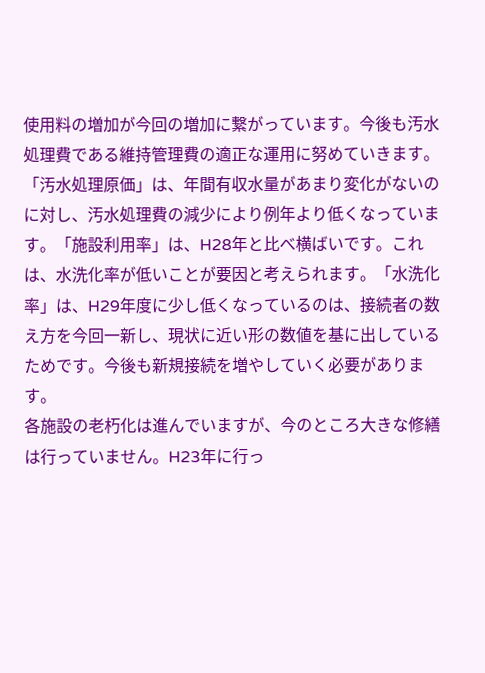使用料の増加が今回の増加に繋がっています。今後も汚水処理費である維持管理費の適正な運用に努めていきます。「汚水処理原価」は、年間有収水量があまり変化がないのに対し、汚水処理費の減少により例年より低くなっています。「施設利用率」は、H28年と比べ横ばいです。これは、水洗化率が低いことが要因と考えられます。「水洗化率」は、H29年度に少し低くなっているのは、接続者の数え方を今回一新し、現状に近い形の数値を基に出しているためです。今後も新規接続を増やしていく必要があります。
各施設の老朽化は進んでいますが、今のところ大きな修繕は行っていません。H23年に行っ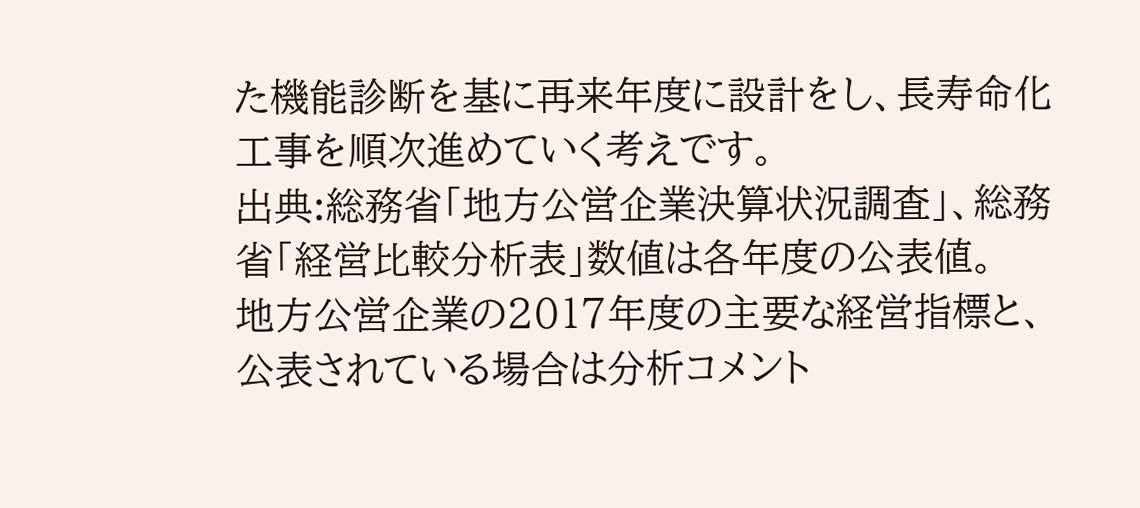た機能診断を基に再来年度に設計をし、長寿命化工事を順次進めていく考えです。
出典:総務省「地方公営企業決算状況調査」、総務省「経営比較分析表」数値は各年度の公表値。
地方公営企業の2017年度の主要な経営指標と、公表されている場合は分析コメント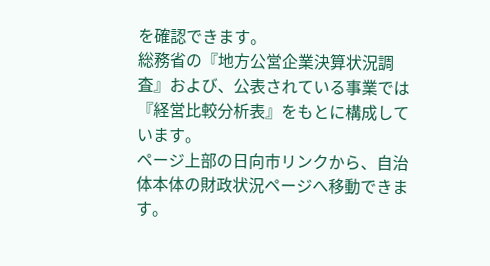を確認できます。
総務省の『地方公営企業決算状況調査』および、公表されている事業では『経営比較分析表』をもとに構成しています。
ページ上部の日向市リンクから、自治体本体の財政状況ページへ移動できます。